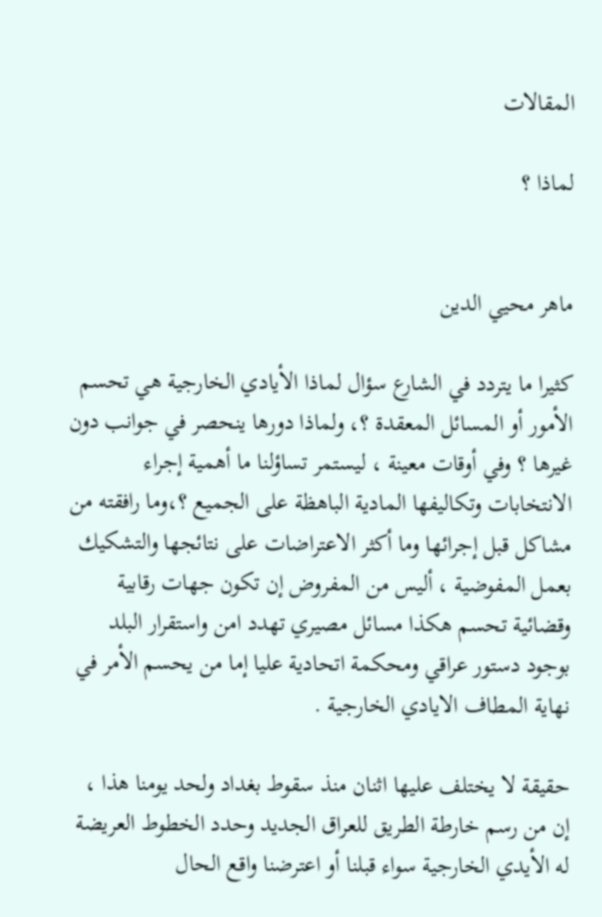المقالات

لماذا ؟


ماهر محيي الدين

كثيرا ما يتردد في الشارع سؤال لماذا الأيادي الخارجية هي تحسم الأمور أو المسائل المعقدة ؟، ولماذا دورها ينحصر في جوانب دون غيرها ؟ وفي أوقات معينة ، ليستمر تساؤلنا ما أهمية إجراء الانتخابات وتكاليفها المادية الباهظة على الجميع ؟،وما رافقته من مشاكل قبل إجرائها وما أكثر الاعتراضات على نتائجها والتشكيك بعمل المفوضية ، أليس من المفروض إن تكون جهات رقابية وقضائية تحسم هكذا مسائل مصيري تهدد امن واستقرار البلد بوجود دستور عراقي ومحكمة اتحادية عليا إما من يحسم الأمر في نهاية المطاف الايادي الخارجية .

حقيقة لا يختلف عليها اثنان منذ سقوط بغداد ولحد يومنا هذا ، إن من رسم خارطة الطريق للعراق الجديد وحدد الخطوط العريضة له الأيدي الخارجية سواء قبلنا أو اعترضنا واقع الحال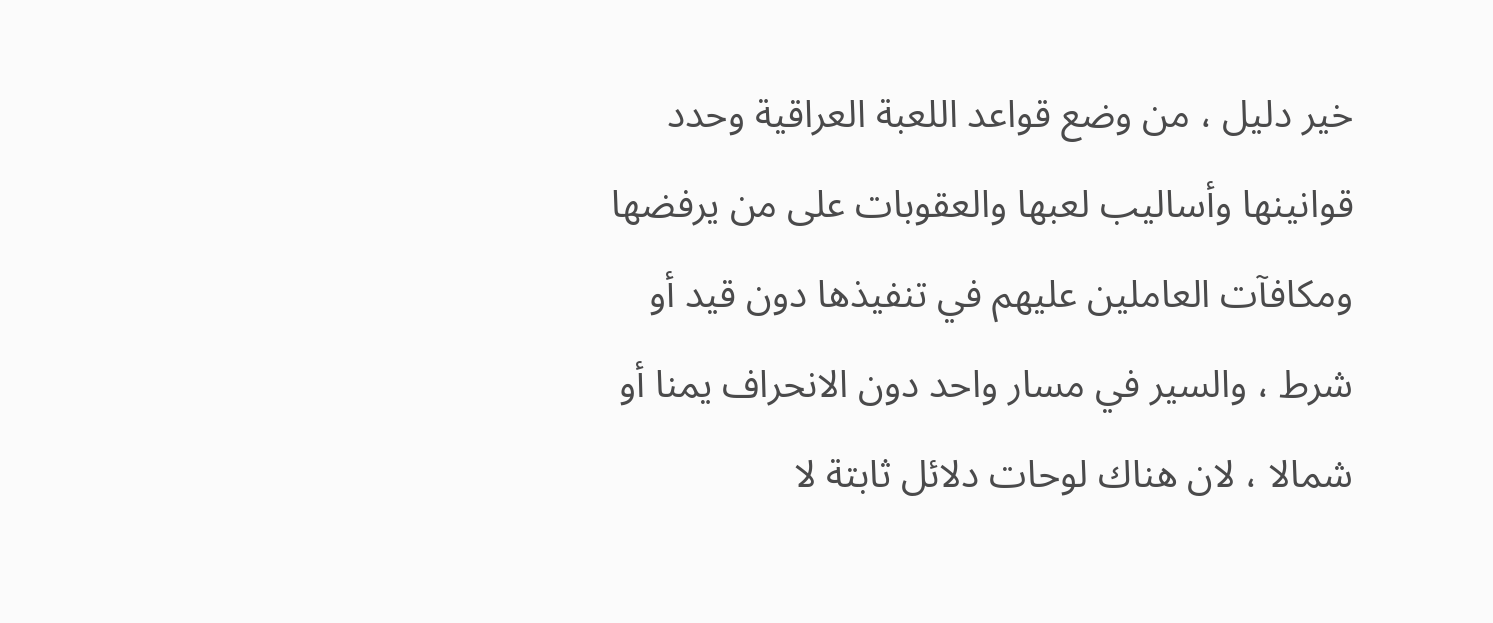خير دليل ، من وضع قواعد اللعبة العراقية وحدد قوانينها وأساليب لعبها والعقوبات على من يرفضها ومكافآت العاملين عليهم في تنفيذها دون قيد أو شرط ، والسير في مسار واحد دون الانحراف يمنا أو شمالا ، لان هناك لوحات دلائل ثابتة لا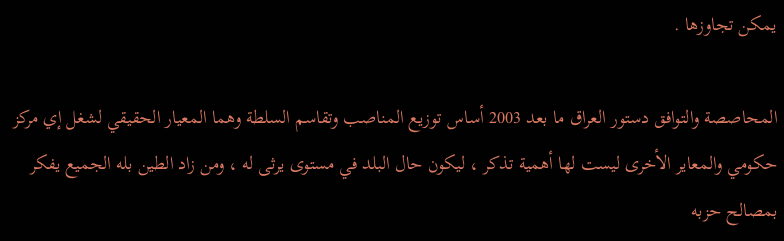يمكن تجاوزها .

المحاصصة والتوافق دستور العراق ما بعد 2003 أساس توزيع المناصب وتقاسم السلطة وهما المعيار الحقيقي لشغل إي مركز حكومي والمعاير الأخرى ليست لها أهمية تذكر ، ليكون حال البلد في مستوى يرثى له ، ومن زاد الطين بله الجميع يفكر بمصالح حزبه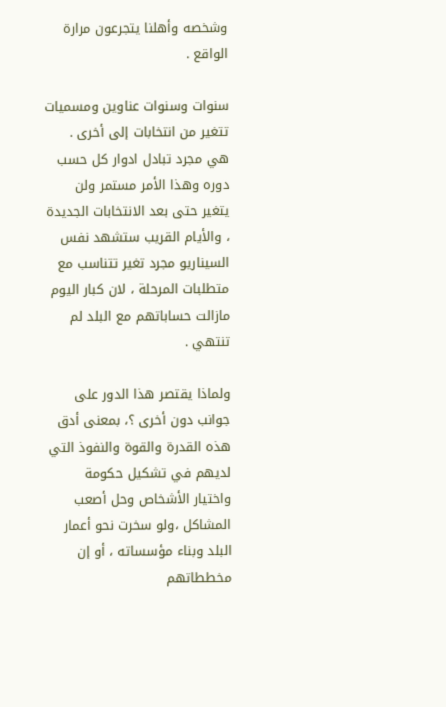وشخصه وأهلنا يتجرعون مرارة الواقع .

سنوات وسنوات عناوين ومسميات تتغير من انتخابات إلى أخرى . هي مجرد تبادل ادوار كل حسب دوره وهذا الأمر مستمر ولن يتغير حتى بعد الانتخابات الجديدة ، والأيام القريب ستشهد نفس السيناريو مجرد تغير تتناسب مع متطلبات المرحلة ، لان كبار اليوم مازالت حساباتهم مع البلد لم تنتهي .

ولماذا يقتصر هذا الدور على جوانب دون أخرى ؟، بمعنى أدق هذه القدرة والقوة والنفوذ التي لديهم في تشكيل حكومة واختيار الأشخاص وحل أصعب المشاكل ،ولو سخرت نحو أعمار البلد وبناء مؤسساته ، أو إن مخططاتهم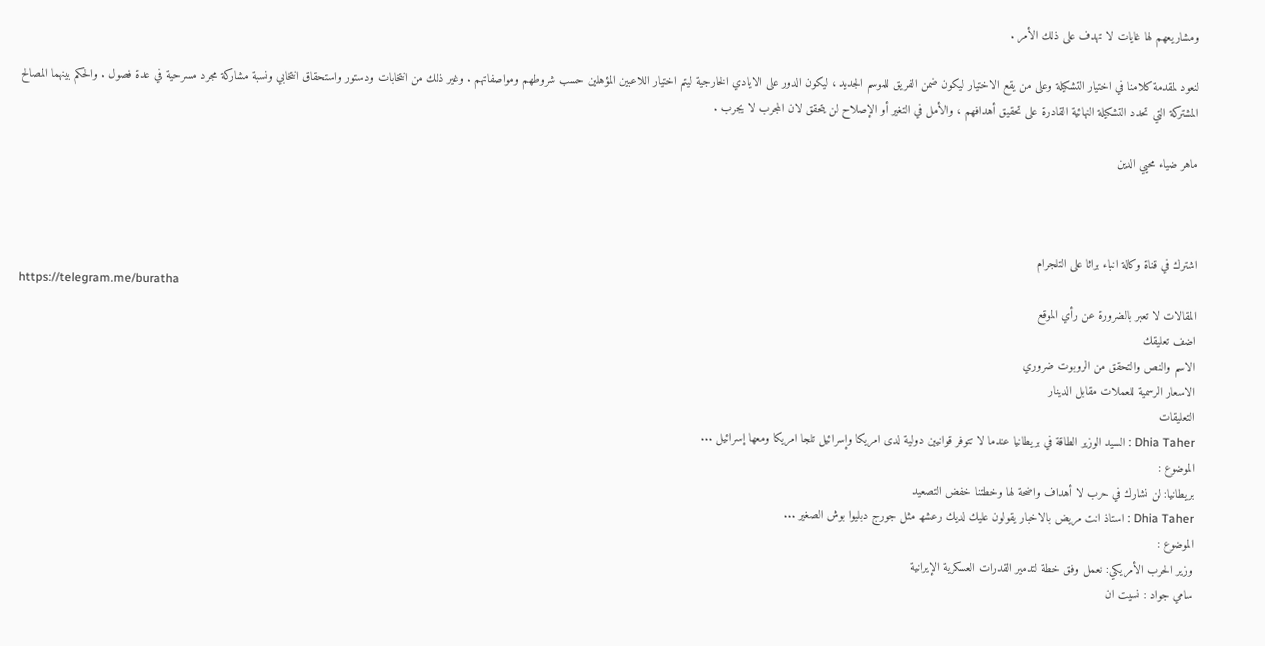ومشاريعهم لها غايات لا تهدف على ذلك الأمر .

لنعود لمقدمة كلامنا في اختيار التشكيلة وعلى من يقع الاختيار ليكون ضمن الفريق للموسم الجديد ، ليكون الدور على الايادي الخارجية ليتم اختيار اللاعبين المؤهلين حسب شروطهم ومواصفاتهم . وغير ذلك من انتخابات ودستور واستحقاق انتخابي ونسبة مشاركة مجرد مسرحية في عدة فصول . والحكم بينهما المصالح المشتركة التي تحدد التشكيلة النهائية القادرة على تحقيق أهدافهم ، والأمل في التغير أو الإصلاح لن يتحقق لان المجرب لا يجرب .

ماهر ضياء محيي الدين



اشترك في قناة وكالة انباء براثا على التلجرام
https://telegram.me/buratha
المقالات لا تعبر بالضرورة عن رأي الموقع
اضف تعليقك
الاسم والنص والتحقق من الروبوت ضروري
الاسعار الرسمية للعملات مقابل الدينار
التعليقات
Dhia Taher : السيد الوزير الطاقة في بريطانيا عندما لا تتوفر قوانيين دولية لدى امريكا وإسرائيل تلجا امريكا ومعھا إسرائيل ...
الموضوع :
بريطانيا: لن نشارك في حرب لا أهداف واضحة لها وخطتنا خفض التصعيد
Dhia Taher : استاذ انت مريض بالاخبار يقولون عليك لديك رعشھ مثل جورج دبليوا بوش الصغير ...
الموضوع :
وزير الحرب الأمريكي: نعمل وفق خطة لتدمير القدرات العسكرية الإيرانية
سامي جواد : نسيت ان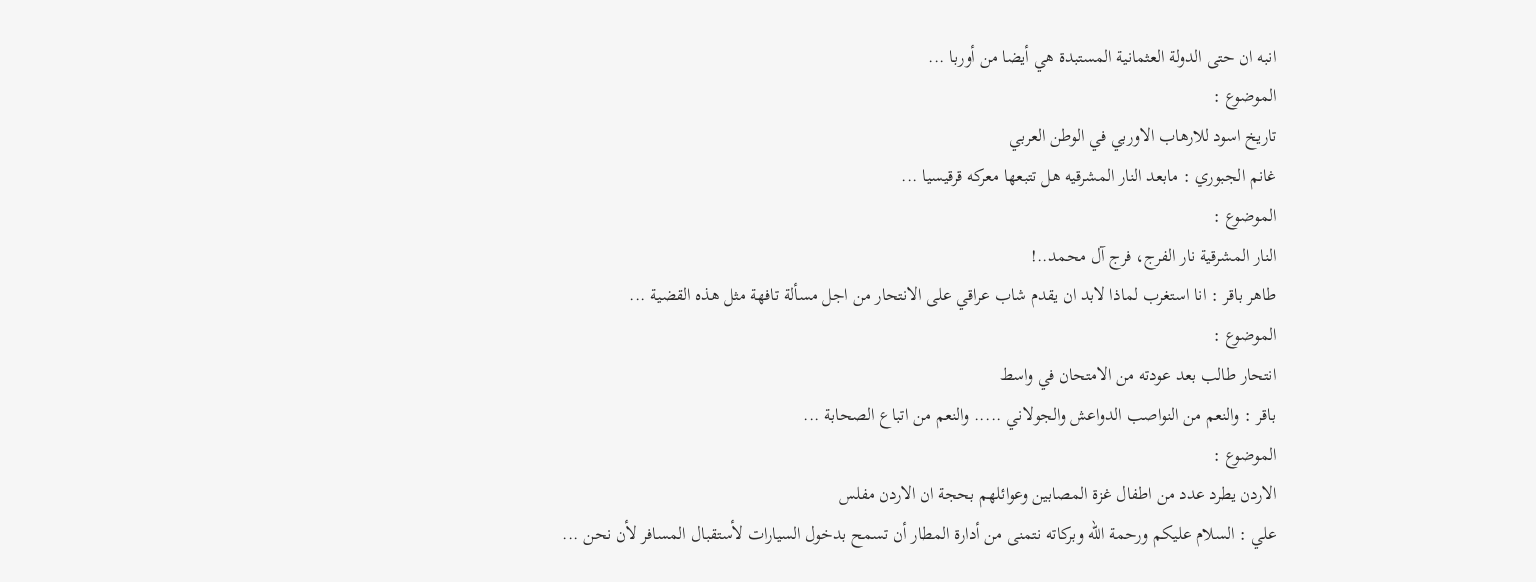انبه ان حتى الدولة العثمانية المستبدة هي أيضا من أوربا ...
الموضوع :
تاريخ اسود للارهاب الاوربي في الوطن العربي
غانم الجبوري : مابعد النار المشرقيه هل تتبعها معركه قرقيسيا ...
الموضوع :
النار المشرقية نار الفرج، فرج آل محمد..!
طاهر باقر : انا استغرب لماذا لابد ان يقدم شاب عراقي على الانتحار من اجل مسألة تافهة مثل هذه القضية ...
الموضوع :
انتحار طالب بعد عودته من الامتحان في واسط
باقر : والنعم من النواصب الدواعش والجولاني ..... والنعم من اتباع الصحابة ...
الموضوع :
الاردن يطرد عدد من اطفال غزة المصابين وعوائلهم بحجة ان الاردن مفلس
علي : السلام عليكم ورحمة الله وبركاته نتمنى من أدارة المطار أن تسمح بدخول السيارات لأستقبال المسافر لأن نحن ...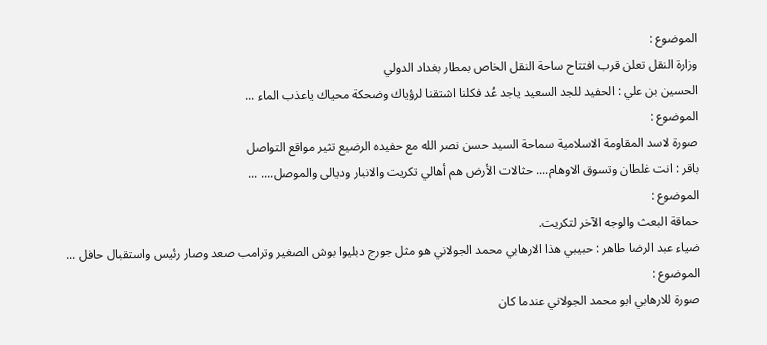الموضوع :
وزارة النقل تعلن قرب افتتاح ساحة النقل الخاص بمطار بغداد الدولي
الحسين بن علي : الحفيد للجد السعيد ياجد عُد فكلنا اشتقنا لرؤياك وضحكة محياك ياعذب الماء ...
الموضوع :
صورة لاسد المقاومة الاسلامية سماحة السيد حسن نصر الله مع حفيده الرضيع تثير مواقع التواصل
باقر : انت غلطان وتسوق الاوهام.... حثالات الأرض هم أهالي تكريت والانبار وديالى والموصل.... ...
الموضوع :
حماقة البعث والوجه الآخر لتكريت.
ضياء عبد الرضا طاهر : حبيبي ھذا الارھابي محمد الجولاني ھو مثل جورج دبليوا بوش الصغير وترامب صعد وصار رئيس واستقبال حافل ...
الموضوع :
صورة للارهابي ابو محمد الجولاني عندما كان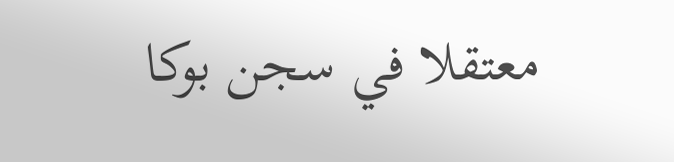معتقلا في سجن بوكا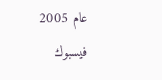عام 2005
فيسبوك